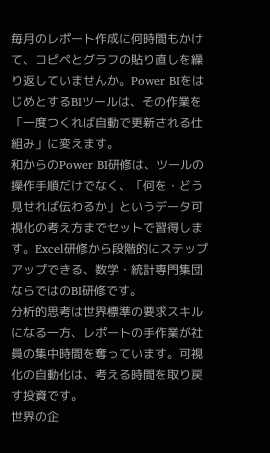毎月のレポート作成に何時間もかけて、コピペとグラフの貼り直しを繰り返していませんか。Power BIをはじめとするBIツールは、その作業を「一度つくれば自動で更新される仕組み」に変えます。
和からのPower BI研修は、ツールの操作手順だけでなく、「何を・どう見せれば伝わるか」というデータ可視化の考え方までセットで習得します。Excel研修から段階的にステップアップできる、数学・統計専門集団ならではのBI研修です。
分析的思考は世界標準の要求スキルになる一方、レポートの手作業が社員の集中時間を奪っています。可視化の自動化は、考える時間を取り戻す投資です。
世界の企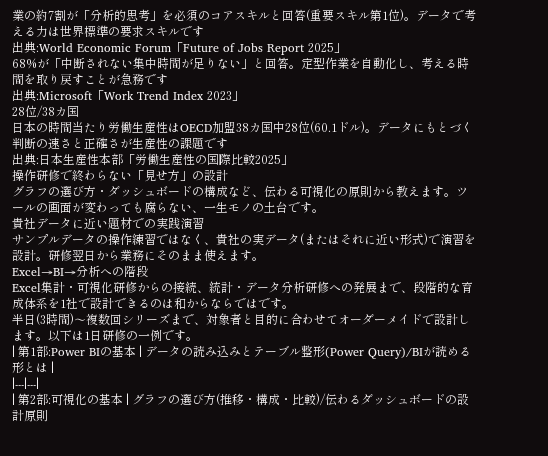業の約7割が「分析的思考」を必須のコアスキルと回答(重要スキル第1位)。データで考える力は世界標準の要求スキルです
出典:World Economic Forum「Future of Jobs Report 2025」
68%が「中断されない集中時間が足りない」と回答。定型作業を自動化し、考える時間を取り戻すことが急務です
出典:Microsoft「Work Trend Index 2023」
28位/38カ国
日本の時間当たり労働生産性はOECD加盟38カ国中28位(60.1ドル)。データにもとづく判断の速さと正確さが生産性の課題です
出典:日本生産性本部「労働生産性の国際比較2025」
操作研修で終わらない「見せ方」の設計
グラフの選び方・ダッシュボードの構成など、伝わる可視化の原則から教えます。ツールの画面が変わっても腐らない、一生モノの土台です。
貴社データに近い題材での実践演習
サンプルデータの操作練習ではなく、貴社の実データ(またはそれに近い形式)で演習を設計。研修翌日から業務にそのまま使えます。
Excel→BI→分析への階段
Excel集計・可視化研修からの接続、統計・データ分析研修への発展まで、段階的な育成体系を1社で設計できるのは和からならではです。
半日(3時間)〜複数回シリーズまで、対象者と目的に合わせてオーダーメイドで設計します。以下は1日研修の一例です。
| 第1部:Power BIの基本 | データの読み込みとテーブル整形(Power Query)/BIが読める形とは |
|---|---|
| 第2部:可視化の基本 | グラフの選び方(推移・構成・比較)/伝わるダッシュボードの設計原則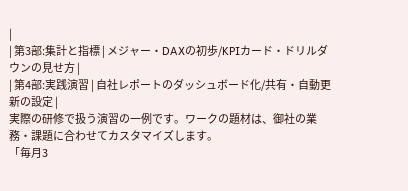|
| 第3部:集計と指標 | メジャー・DAXの初歩/KPIカード・ドリルダウンの見せ方 |
| 第4部:実践演習 | 自社レポートのダッシュボード化/共有・自動更新の設定 |
実際の研修で扱う演習の一例です。ワークの題材は、御社の業務・課題に合わせてカスタマイズします。
「毎月3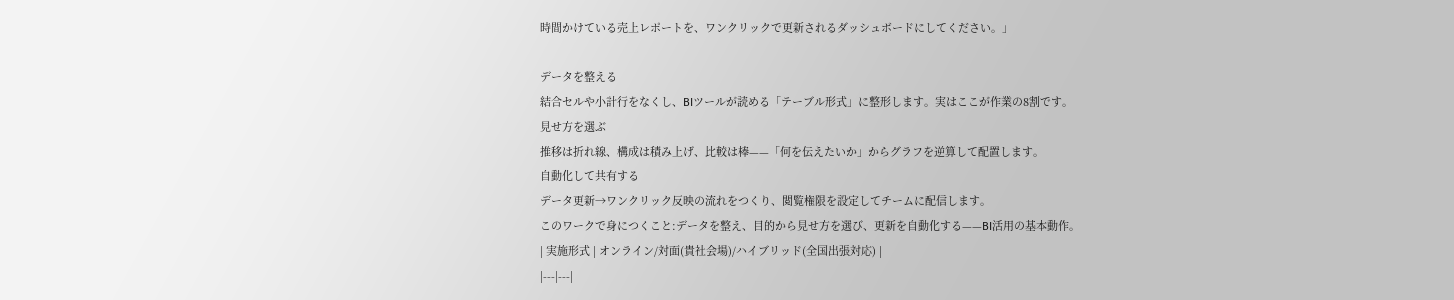時間かけている売上レポートを、ワンクリックで更新されるダッシュボードにしてください。」

データを整える
結合セルや小計行をなくし、BIツールが読める「テーブル形式」に整形します。実はここが作業の8割です。
見せ方を選ぶ
推移は折れ線、構成は積み上げ、比較は棒——「何を伝えたいか」からグラフを逆算して配置します。
自動化して共有する
データ更新→ワンクリック反映の流れをつくり、閲覧権限を設定してチームに配信します。
このワークで身につくこと:データを整え、目的から見せ方を選び、更新を自動化する——BI活用の基本動作。
| 実施形式 | オンライン/対面(貴社会場)/ハイブリッド(全国出張対応) |
|---|---|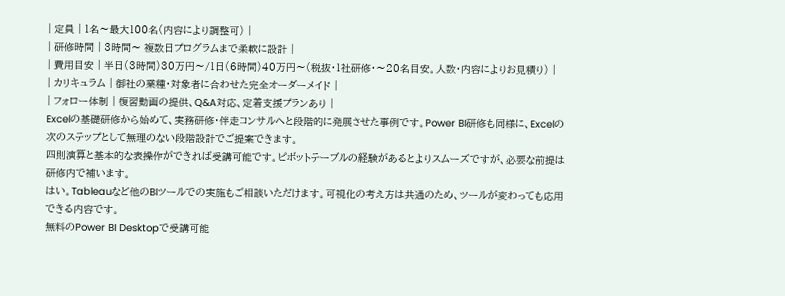| 定員 | 1名〜最大100名(内容により調整可) |
| 研修時間 | 3時間〜 複数日プログラムまで柔軟に設計 |
| 費用目安 | 半日(3時間)30万円〜/1日(6時間)40万円〜(税抜・1社研修・〜20名目安。人数・内容によりお見積り) |
| カリキュラム | 御社の業種・対象者に合わせた完全オーダーメイド |
| フォロー体制 | 復習動画の提供、Q&A対応、定着支援プランあり |
Excelの基礎研修から始めて、実務研修・伴走コンサルへと段階的に発展させた事例です。Power BI研修も同様に、Excelの次のステップとして無理のない段階設計でご提案できます。
四則演算と基本的な表操作ができれば受講可能です。ピボットテーブルの経験があるとよりスムーズですが、必要な前提は研修内で補います。
はい。Tableauなど他のBIツールでの実施もご相談いただけます。可視化の考え方は共通のため、ツールが変わっても応用できる内容です。
無料のPower BI Desktopで受講可能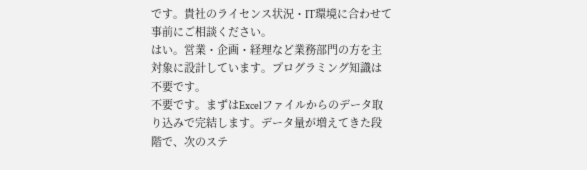です。貴社のライセンス状況・IT環境に合わせて事前にご相談ください。
はい。営業・企画・経理など業務部門の方を主対象に設計しています。プログラミング知識は不要です。
不要です。まずはExcelファイルからのデータ取り込みで完結します。データ量が増えてきた段階で、次のステ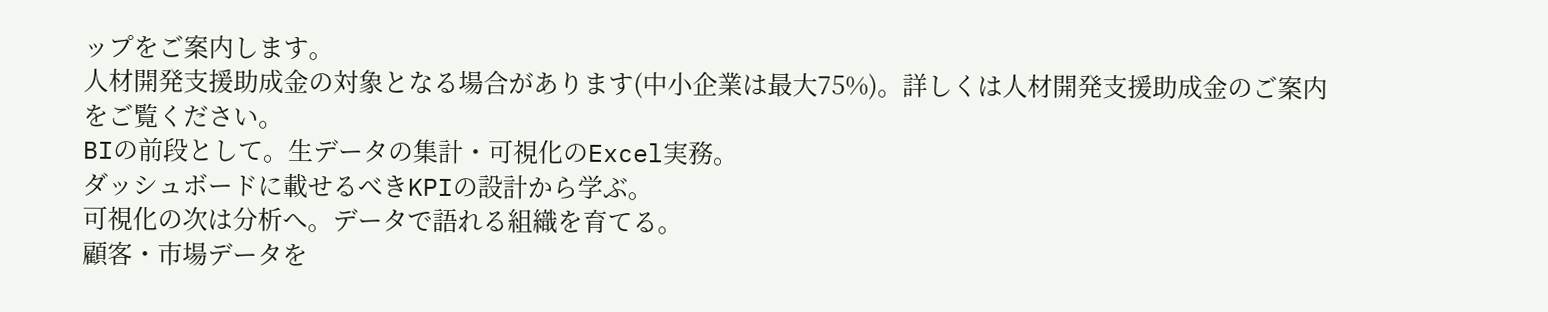ップをご案内します。
人材開発支援助成金の対象となる場合があります(中小企業は最大75%)。詳しくは人材開発支援助成金のご案内をご覧ください。
BIの前段として。生データの集計・可視化のExcel実務。
ダッシュボードに載せるべきKPIの設計から学ぶ。
可視化の次は分析へ。データで語れる組織を育てる。
顧客・市場データを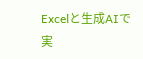Excelと生成AIで実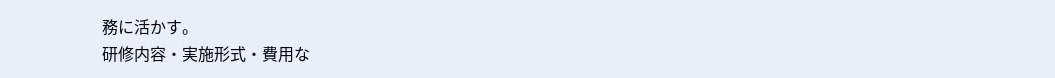務に活かす。
研修内容・実施形式・費用な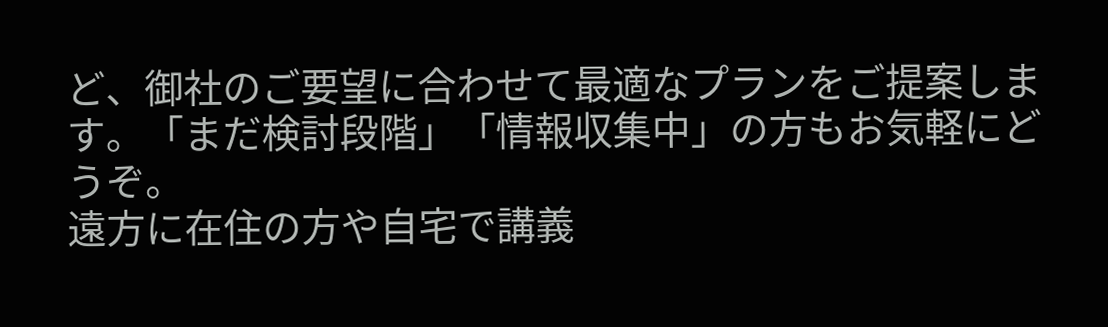ど、御社のご要望に合わせて最適なプランをご提案します。「まだ検討段階」「情報収集中」の方もお気軽にどうぞ。
遠方に在住の方や自宅で講義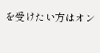を受けたい方はオン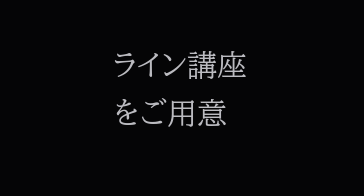ライン講座をご用意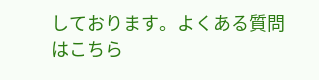しております。よくある質問はこちら